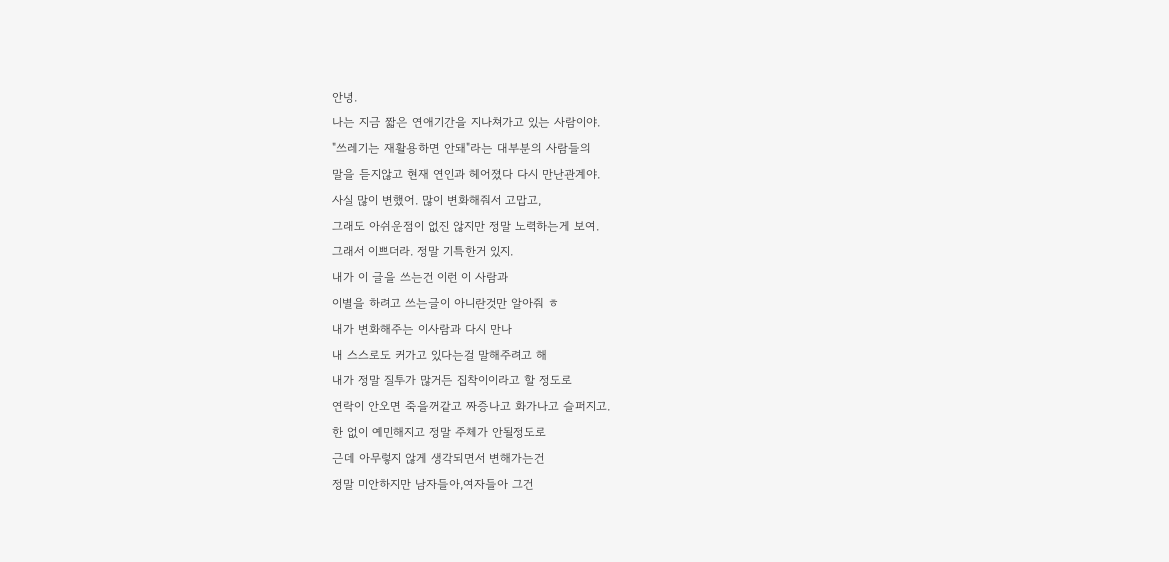안녕.
나는 지금 짧은 연애기간을 지나쳐가고 있는 사람이야.
"쓰레기는 재활용하면 안돼"라는 대부분의 사람들의
말을 듣지않고 현재 연인과 헤어졌다 다시 만난관계야.
사실 많이 변했어. 많이 변화해줘서 고맙고,
그래도 아쉬운점이 없진 않지만 정말 노력하는게 보여.
그래서 이쁘더라. 정말 기특한거 있지.
내가 이 글을 쓰는건 이런 이 사람과
이별을 하려고 쓰는글이 아니란것만 알아줘 ㅎ
내가 변화해주는 이사람과 다시 만나
내 스스로도 커가고 있다는걸 말해주려고 해
내가 정말 질투가 많거든 집착이이라고 할 정도로
연락이 안오면 죽을꺼같고 짜증나고 화가나고 슬퍼지고.
한 없이 예민해지고 정말 주체가 안될정도로
근데 아무렇지 않게 생각되면서 변해가는건
정말 미안하지만 남자들아,여자들아 그건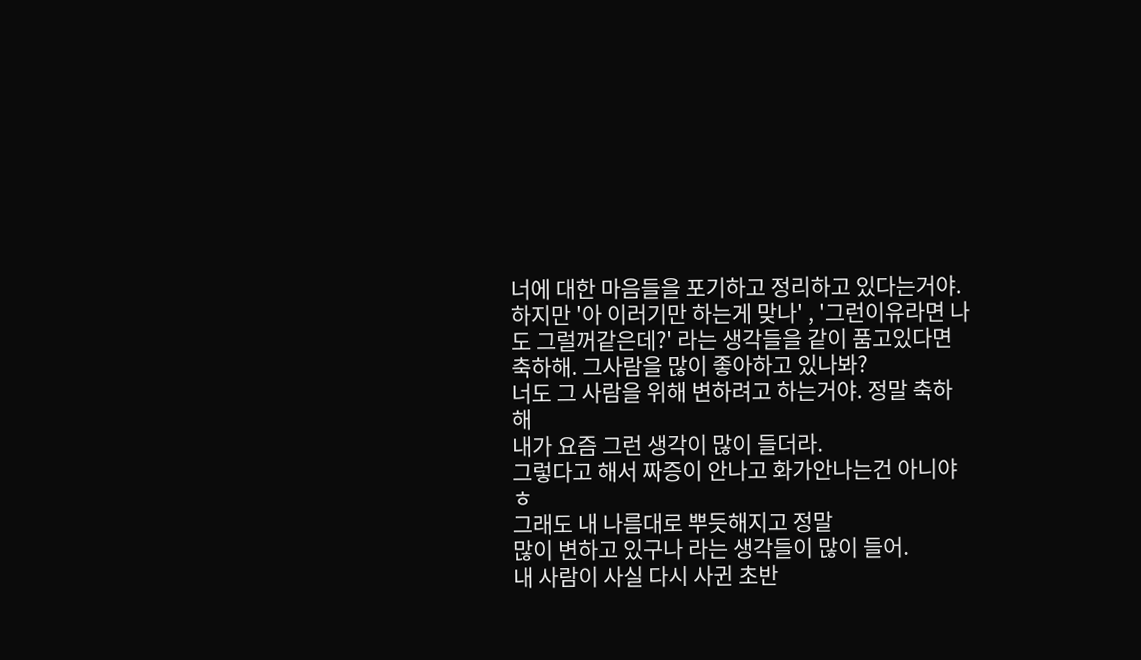너에 대한 마음들을 포기하고 정리하고 있다는거야.
하지만 '아 이러기만 하는게 맞나' , '그런이유라면 나도 그럴꺼같은데?' 라는 생각들을 같이 품고있다면
축하해. 그사람을 많이 좋아하고 있나봐?
너도 그 사람을 위해 변하려고 하는거야. 정말 축하해
내가 요즘 그런 생각이 많이 들더라.
그렇다고 해서 짜증이 안나고 화가안나는건 아니야 ㅎ
그래도 내 나름대로 뿌듯해지고 정말
많이 변하고 있구나 라는 생각들이 많이 들어.
내 사람이 사실 다시 사귄 초반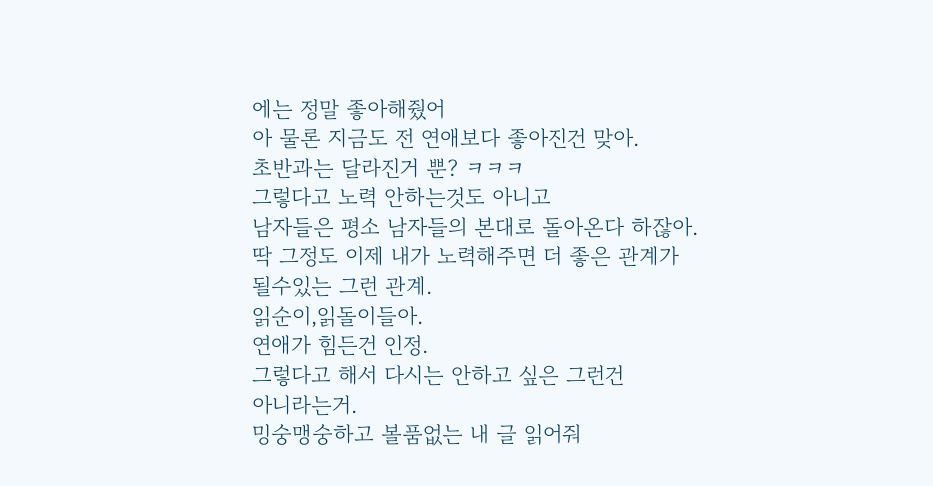에는 정말 좋아해줬어
아 물론 지금도 전 연애보다 좋아진건 맞아.
초반과는 달라진거 뿐? ㅋㅋㅋ
그렇다고 노력 안하는것도 아니고
남자들은 평소 남자들의 본대로 돌아온다 하잖아.
딱 그정도 이제 내가 노력해주면 더 좋은 관계가
될수있는 그런 관계.
읽순이,읽돌이들아.
연애가 힘든건 인정.
그렇다고 해서 다시는 안하고 싶은 그런건
아니라는거.
밍숭맹숭하고 볼품없는 내 글 읽어줘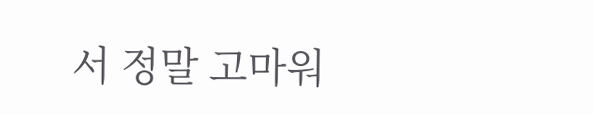서 정말 고마워